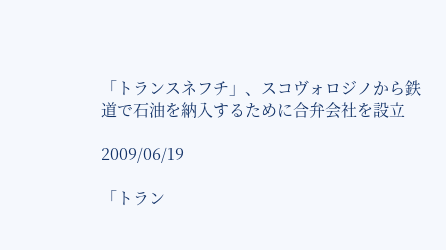「トランスネフチ」、スコヴォロジノから鉄道で石油を納入するために合弁会社を設立

2009/06/19

「トラン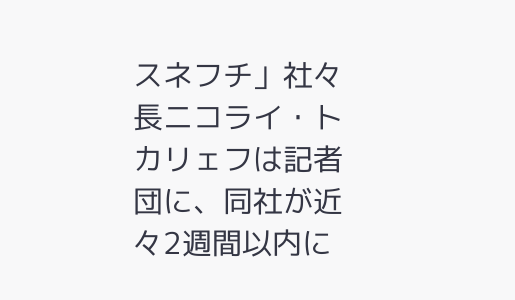スネフチ」社々長ニコライ・トカリェフは記者団に、同社が近々2週間以内に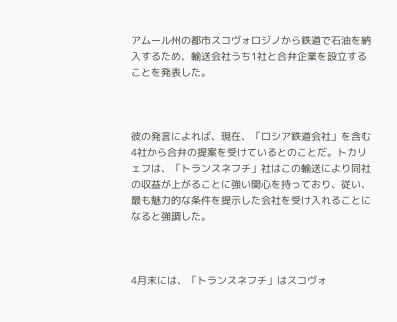アムール州の都市スコヴォロジノから鉄道で石油を納入するため、輸送会社うち1社と合弁企業を設立することを発表した。



彼の発言によれば、現在、「ロシア鉄道会社」を含む4社から合弁の提案を受けているとのことだ。トカリェフは、「トランスネフチ」社はこの輸送により同社の収益が上がることに強い関心を持っており、従い、最も魅力的な条件を提示した会社を受け入れることになると強調した。



4月末には、「トランスネフチ」はスコヴォ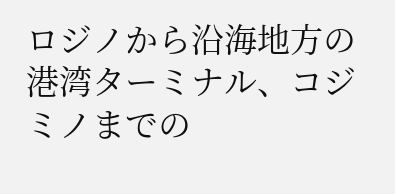ロジノから沿海地方の港湾ターミナル、コジミノまでの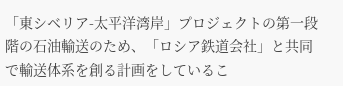「東シベリア-太平洋湾岸」プロジェクトの第一段階の石油輸送のため、「ロシア鉄道会社」と共同で輸送体系を創る計画をしているこ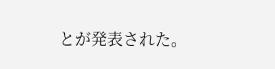とが発表された。